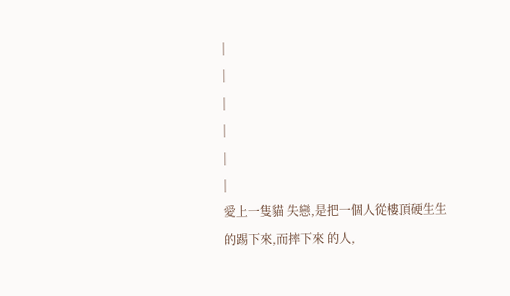|
|
|
|
|
|
愛上一隻貓 失戀,是把一個人從樓頂硬生生的踢下來,而摔下來 的人,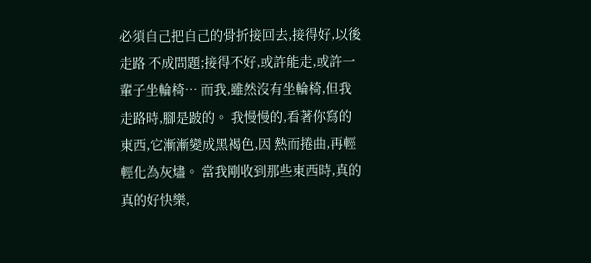必須自己把自己的骨折接回去,接得好,以後走路 不成問題;接得不好,或許能走,或許一輩子坐輪椅… 而我,雖然沒有坐輪椅,但我走路時,腳是跛的。 我慢慢的,看著你寫的東西,它漸漸變成黑褐色,因 熱而捲曲,再輕輕化為灰燼。 當我剛收到那些東西時,真的真的好快樂,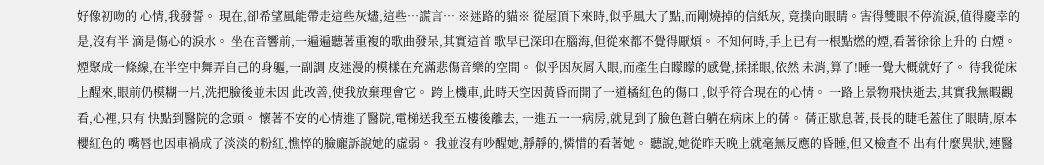好像初吻的 心情,我發誓。 現在,卻希望風能帶走這些灰燼,這些…謊言… ※迷路的貓※ 從屋頂下來時,似乎風大了點,而剛燒掉的信紙灰, 竟撲向眼睛。害得雙眼不停流淚,值得慶幸的是,沒有半 滴是傷心的淚水。 坐在音響前,一遍遍聽著重複的歌曲發呆,其實這首 歌早已深印在腦海,但從來都不覺得厭煩。 不知何時,手上已有一根點燃的煙,看著徐徐上升的 白煙。煙聚成一條線,在半空中舞弄自己的身軀,一副調 皮迷漫的模樣在充滿悲傷音樂的空間。 似乎因灰屑入眼,而產生白矇矇的感覺,揉揉眼,依然 未消,算了!睡一覺大概就好了。 待我從床上醒來,眼前仍模糊一片,洗把臉後並未因 此改善,使我放棄理會它。 跨上機車,此時天空因黃昏而開了一道橘紅色的傷口 ,似乎符合現在的心情。 一路上景物飛快逝去,其實我無暇觀看,心裡,只有 快點到醫院的念頭。 懷著不安的心情進了醫院,電梯送我至五樓後離去, 一進五一一病房,就見到了臉色蒼白躺在病床上的蒨。 蒨正歇息著,長長的睫毛蓋住了眼睛,原本櫻紅色的 嘴唇也因車禍成了淡淡的粉紅,憔悴的臉龐訴說她的虛弱。 我並沒有吵醒她,靜靜的,憐惜的看著她。 聽說,她從昨天晚上就毫無反應的昏睡,但又檢查不 出有什麼異狀,連醫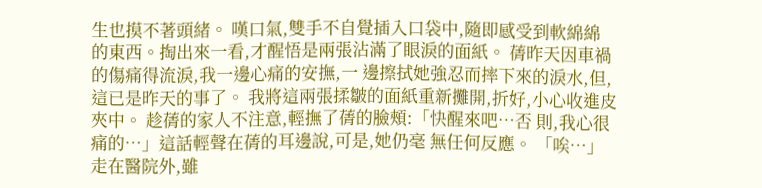生也摸不著頭緒。 嘆口氣,雙手不自覺插入口袋中,隨即感受到軟綿綿 的東西。掏出來一看,才醒悟是兩張沾滿了眼淚的面紙。 蒨昨天因車禍的傷痛得流淚,我一邊心痛的安撫,一 邊擦拭她強忍而摔下來的淚水,但,這已是昨天的事了。 我將這兩張揉皺的面紙重新攤開,折好,小心收進皮 夾中。 趁蒨的家人不注意,輕撫了蒨的臉頰:「快醒來吧…否 則,我心很痛的…」這話輕聲在蒨的耳邊說,可是,她仍毫 無任何反應。 「唉…」走在醫院外,雖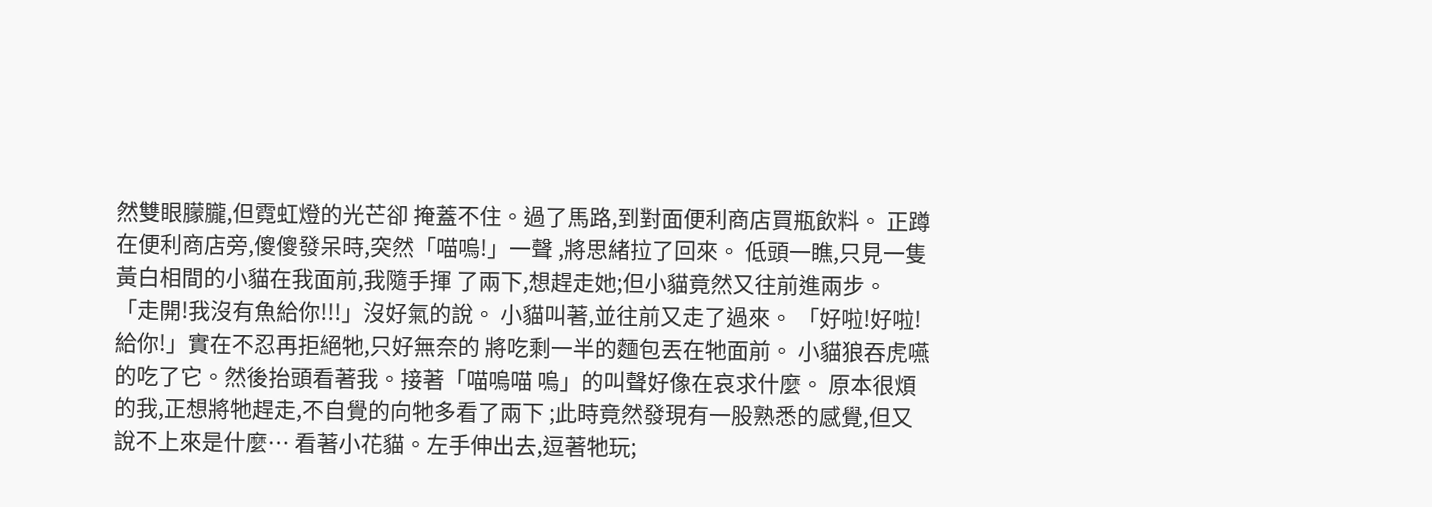然雙眼朦朧,但霓虹燈的光芒卻 掩蓋不住。過了馬路,到對面便利商店買瓶飲料。 正蹲在便利商店旁,傻傻發呆時,突然「喵嗚!」一聲 ,將思緒拉了回來。 低頭一瞧,只見一隻黃白相間的小貓在我面前,我隨手揮 了兩下,想趕走她;但小貓竟然又往前進兩步。 「走開!我沒有魚給你!!!」沒好氣的說。 小貓叫著,並往前又走了過來。 「好啦!好啦!給你!」實在不忍再拒絕牠,只好無奈的 將吃剩一半的麵包丟在牠面前。 小貓狼吞虎嚥的吃了它。然後抬頭看著我。接著「喵嗚喵 嗚」的叫聲好像在哀求什麼。 原本很煩的我,正想將牠趕走,不自覺的向牠多看了兩下 ;此時竟然發現有一股熟悉的感覺,但又說不上來是什麼… 看著小花貓。左手伸出去,逗著牠玩;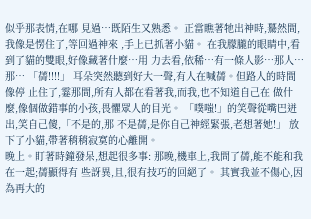似乎那表情,在哪 見過…既陌生又熟悉。 正當瞧著牠出神時,驀然間,我像是愣住了,等回過神來 ,手上已抓著小貓。 在我朦朧的眼睛中,看到了貓的雙眼,好像藏著什麼…用 力去看,依稀…有一條人影…那人…那… 「蒨!!!!」 耳朵突然聽到好大一聲,有人在喊蒨。但路人的時間像停 止住了,霎那間,所有人都在看著我,而我,也不知道自己在 做什麼,像個做錯事的小孩,畏懼眾人的目光。 「噗嗤!」的笑聲從嘴巴迸出,笑自己傻,「不是的,那 不是蒨,是你自己神經緊張,老想著她!」 放下了小貓,帶著稍稍寂寞的心離開。
晚上。盯著時鐘發呆,想起很多事: 那晚,機車上,我問了蒨,能不能和我在一起;蒨顯得有 些訝異,且,很有技巧的回絕了。 其實我並不傷心,因為再大的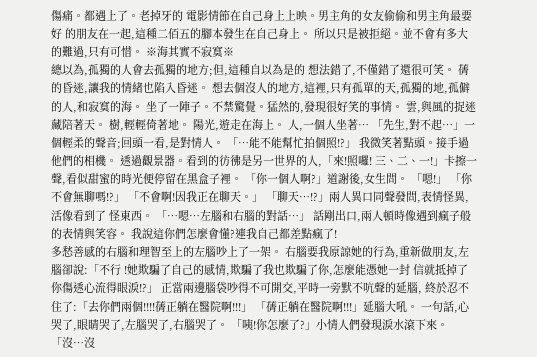傷痛。都遇上了。老掉牙的 電影情節在自己身上上映。男主角的女友偷偷和男主角最要好 的朋友在一起,這種二佰五的腳本發生在自己身上。 所以只是被拒絕。並不會有多大的難過,只有可惜。 ※海其實不寂寞※
總以為,孤獨的人會去孤獨的地方;但,這種自以為是的 想法錯了,不僅錯了還很可笑。 蒨的昏迷,讓我的情緒也陷入昏迷。 想去個沒人的地方,這裡,只有孤單的天,孤獨的地,孤僻 的人,和寂寞的海。 坐了一陣子。不禁驚覺。猛然的,發現很好笑的事情。 雲,與風的捉迷藏陪著天。 樹,輕輕倚著地。 陽光,遊走在海上。 人,一個人坐著… 「先生,對不起…」一個輕柔的聲音;回頭一看,是對情人。 「…能不能幫忙拍個照!?」 我微笑著點頭。接手過他們的相機。 透過觀景器。看到的彷彿是另一世界的人,「來!照囉! 三、二、一!」卡擦一聲,看似甜蜜的時光便停留在黑盒子裡。 「你一個人啊?」道謝後,女生問。 「嗯!」 「你不會無聊嗎!?」 「不會啊!因我正在聊天。」 「聊天…!?」兩人異口同聲發問,表情怪異,活像看到了 怪東西。 「…嗯…左腦和右腦的對話…」 話剛出口,兩人頓時像遇到瘋子般的表情與笑容。 我說這你們怎麼會懂?連我自己都差點瘋了!
多愁善感的右腦和理智至上的左腦吵上了一架。 右腦要我原諒她的行為,重新做朋友,左腦卻說:「不行 !她欺騙了自己的感情,欺騙了我也欺騙了你,怎麼能憑她一封 信就抵掉了你傷透心流得眼淚!?」 正當兩邊腦袋吵得不可開交,平時一旁默不吭聲的延腦, 終於忍不住了:「去你們兩個!!!!蒨正躺在醫院啊!!!」 「蒨正躺在醫院啊!!!」延腦大吼。 一句話,心哭了,眼睛哭了,左腦哭了,右腦哭了。 「咦!你怎麼了?」小情人們發現淚水滾下來。 「沒…沒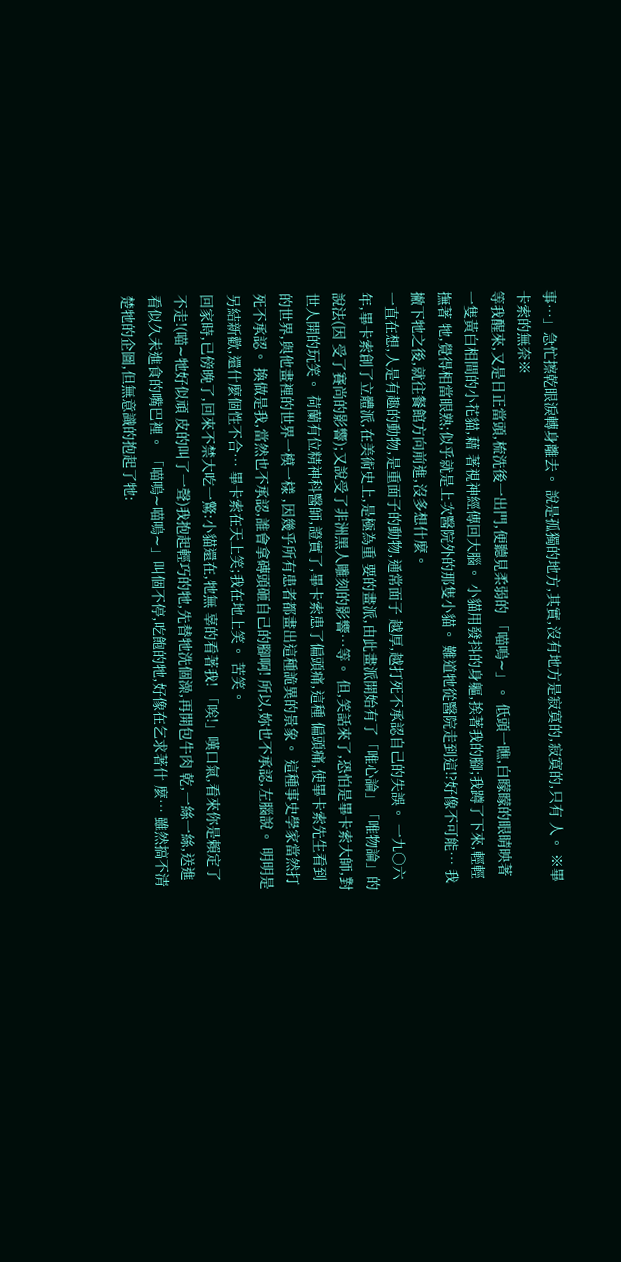事…」急忙擦乾眼淚轉身離去。 說是孤獨的地方,其實,沒有地方是寂寞的,寂寞的,只有 人。 ※畢卡索的無奈※
等我醒來,又是日正當頭,梳洗後一出門,便聽見柔弱的 「喵嗚∼」。 低頭一瞧,白矇矇的眼睛映著一隻黃白相間的小花貓,藉 著視神經傳回大腦。 小貓用發抖的身軀,挨著我的腳;我蹲了下來,輕輕撫著 牠,覺得相當眼熟;似乎就是上次醫院外的那隻小貓。 難道牠從醫院走到這!?好像不可能… 我撇下牠之後,就往餐館方向前進,沒多想什麼。
一直在想,人是有趣的動物,是重面子的動物,通常面子 越厚,越打死不承認自己的失誤。 一九○六年,畢卡索創了立體派,在美術史上,是極為重 要的畫派,由此畫派開始有了「唯心論」「唯物論」的說法(因 受了賽尚的影響);又說受了非洲黑人雕刻的影響…等。 但,笑話來了,恐怕是畢卡索大師,對世人開的玩笑。 荷蘭有位精神科醫師,證實了,畢卡索患了偏頭痛,這種 偏頭痛,使畢卡索先生看到的世界,與他畫裡的世界一模一樣 ,因幾乎所有患者都畫出這種詭異的景象。 這種事史學家當然打死不承認。 換做是我,當然也不承認,誰會拿磚頭砸自己的腳啊! 所以,妳也不承認,左腦說。 明明是另結新歡,還什麼個性不合… 畢卡索在天上笑;我在地上笑。 苦笑。
回家時,已傍晚了,回來不禁大吃一驚:小貓還在,牠無 辜的看著我! 「唉!」嘆口氣,看來你是賴定了不走!(喵∼牠好似頑 皮的叫了一聲)我抱起輕巧的牠,先替牠洗個澡,再開包牛肉 乾,一絲一絲,送進看似久未進食的嘴巴裡。 「喵嗚∼喵嗚∼」叫個不停,吃飽的牠,好像在乞求著什 麼… 雖然搞不清楚牠的企圖,但無意識的抱起了牠: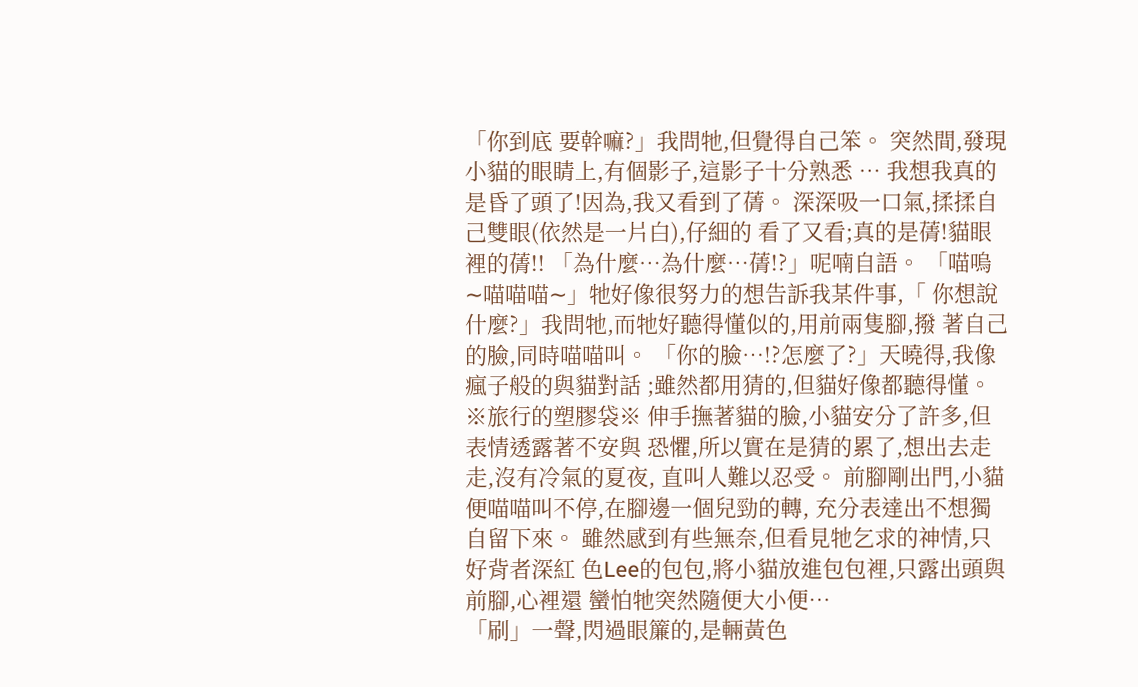「你到底 要幹嘛?」我問牠,但覺得自己笨。 突然間,發現小貓的眼睛上,有個影子,這影子十分熟悉 … 我想我真的是昏了頭了!因為,我又看到了蒨。 深深吸一口氣,揉揉自己雙眼(依然是一片白),仔細的 看了又看;真的是蒨!貓眼裡的蒨!! 「為什麼…為什麼…蒨!?」呢喃自語。 「喵嗚∼喵喵喵∼」牠好像很努力的想告訴我某件事,「 你想說什麼?」我問牠,而牠好聽得懂似的,用前兩隻腳,撥 著自己的臉,同時喵喵叫。 「你的臉…!?怎麼了?」天曉得,我像瘋子般的與貓對話 ;雖然都用猜的,但貓好像都聽得懂。 ※旅行的塑膠袋※ 伸手撫著貓的臉,小貓安分了許多,但表情透露著不安與 恐懼,所以實在是猜的累了,想出去走走,沒有冷氣的夏夜, 直叫人難以忍受。 前腳剛出門,小貓便喵喵叫不停,在腳邊一個兒勁的轉, 充分表達出不想獨自留下來。 雖然感到有些無奈,但看見牠乞求的神情,只好背者深紅 色Lee的包包,將小貓放進包包裡,只露出頭與前腳,心裡還 蠻怕牠突然隨便大小便…
「刷」一聲,閃過眼簾的,是輛黃色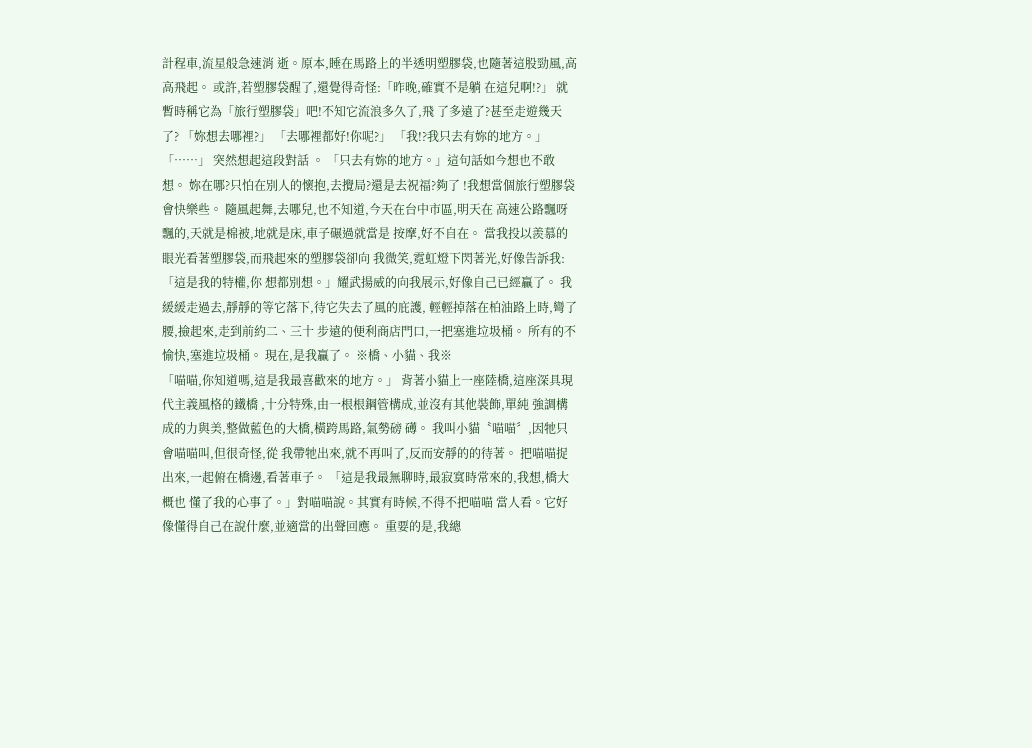計程車,流星般急速消 逝。原本,睡在馬路上的半透明塑膠袋,也隨著這股勁風,高 高飛起。 或許,若塑膠袋醒了,還覺得奇怪:「昨晚,確實不是躺 在這兒啊!?」 就暫時稱它為「旅行塑膠袋」吧!不知它流浪多久了,飛 了多遠了?甚至走遊幾天了? 「妳想去哪裡?」 「去哪裡都好!你呢?」 「我!?我只去有妳的地方。」 「……」 突然想起這段對話 。 「只去有妳的地方。」這句話如今想也不敢想。 妳在哪?只怕在別人的懷抱,去攪局?還是去祝福?夠了 !我想當個旅行塑膠袋會快樂些。 隨風起舞,去哪兒,也不知道,今天在台中市區,明天在 高速公路飄呀飄的,天就是棉被,地就是床,車子碾過就當是 按摩,好不自在。 當我投以羨慕的眼光看著塑膠袋,而飛起來的塑膠袋卻向 我微笑,霓虹燈下閃著光,好像告訴我:「這是我的特權,你 想都別想。」耀武揚威的向我展示,好像自己已經贏了。 我緩緩走過去,靜靜的等它落下,待它失去了風的庇護, 輕輕掉落在柏油路上時,彎了腰,撿起來,走到前約二、三十 步遠的便利商店門口,一把塞進垃圾桶。 所有的不愉快,塞進垃圾桶。 現在,是我贏了。 ※橋、小貓、我※
「喵喵,你知道嗎,這是我最喜歡來的地方。」 背著小貓上一座陸橋,這座深具現代主義風格的鐵橋 ,十分特殊,由一根根鋼管構成,並沒有其他裝飾,單純 強調構成的力與美,整做藍色的大橋,橫跨馬路,氣勢磅 礡。 我叫小貓〝喵喵〞,因牠只會喵喵叫,但很奇怪,從 我帶牠出來,就不再叫了,反而安靜的的待著。 把喵喵捉出來,一起俯在橋邊,看著車子。 「這是我最無聊時,最寂寞時常來的,我想,橋大概也 懂了我的心事了。」對喵喵說。其實有時候,不得不把喵喵 當人看。它好像懂得自己在說什麼,並適當的出聲回應。 重要的是,我總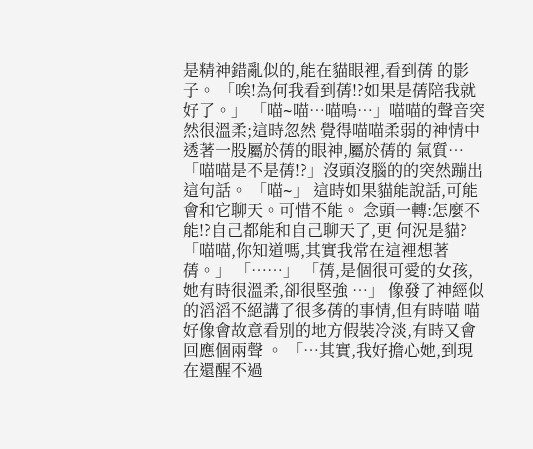是精神錯亂似的,能在貓眼裡,看到蒨 的影子。 「唉!為何我看到蒨!?如果是蒨陪我就好了。」 「喵∼喵…喵嗚…」喵喵的聲音突然很溫柔;這時忽然 覺得喵喵柔弱的神情中透著一股屬於蒨的眼神,屬於蒨的 氣質… 「喵喵是不是蒨!?」沒頭沒腦的的突然蹦出這句話。 「喵∼」 這時如果貓能說話,可能會和它聊天。可惜不能。 念頭一轉:怎麼不能!?自己都能和自己聊天了,更 何況是貓? 「喵喵,你知道嗎,其實我常在這裡想著蒨。」 「……」 「蒨,是個很可愛的女孩,她有時很溫柔,卻很堅強 …」 像發了神經似的滔滔不絕講了很多蒨的事情,但有時喵 喵好像會故意看別的地方假裝冷淡,有時又會回應個兩聲 。 「…其實,我好擔心她,到現在還醒不過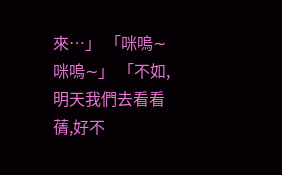來…」 「咪嗚∼咪嗚∼」 「不如,明天我們去看看蒨,好不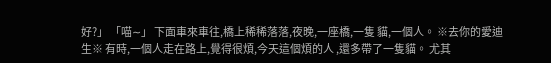好?」 「喵∼」 下面車來車往,橋上稀稀落落,夜晚,一座橋,一隻 貓,一個人。 ※去你的愛迪生※ 有時,一個人走在路上,覺得很煩,今天這個煩的人 ,還多帶了一隻貓。 尤其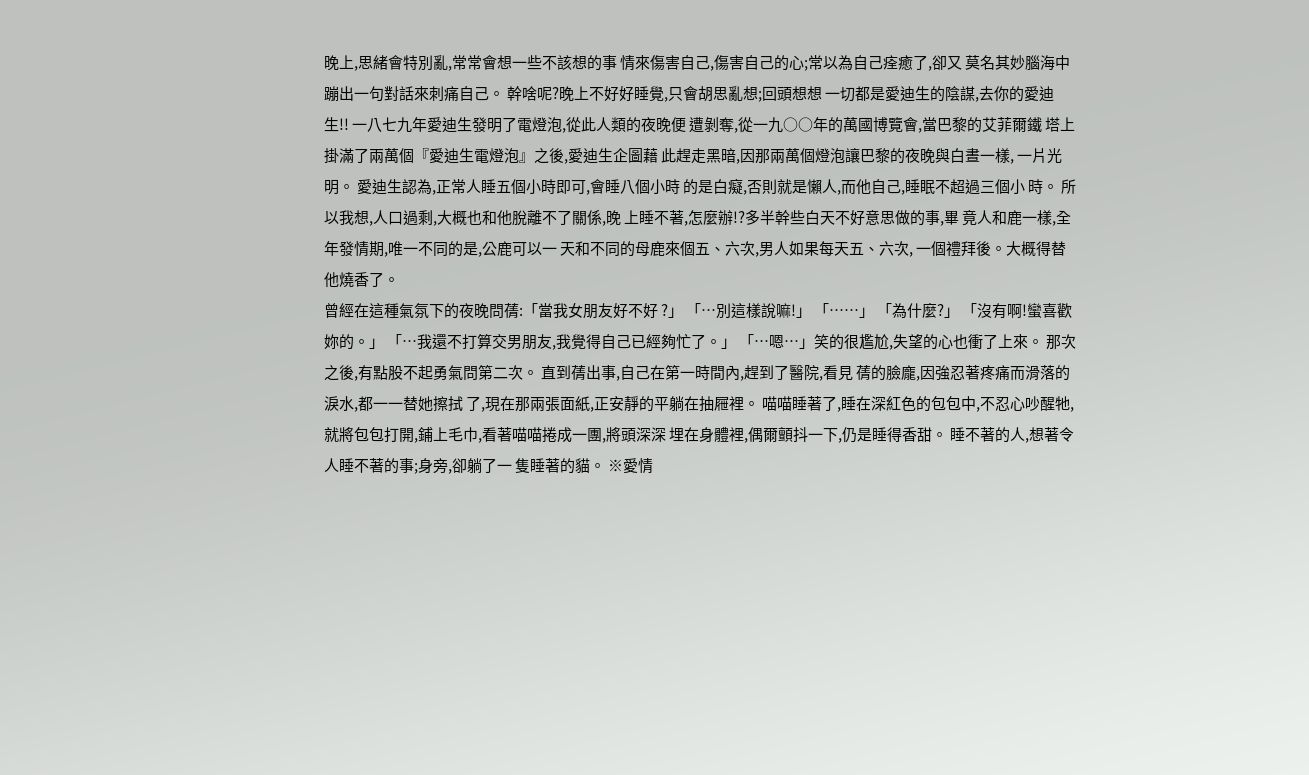晚上,思緒會特別亂,常常會想一些不該想的事 情來傷害自己,傷害自己的心;常以為自己痊癒了,卻又 莫名其妙腦海中蹦出一句對話來刺痛自己。 幹啥呢?晚上不好好睡覺,只會胡思亂想;回頭想想 一切都是愛迪生的陰謀,去你的愛迪生!! 一八七九年愛迪生發明了電燈泡,從此人類的夜晚便 遭剝奪,從一九○○年的萬國博覽會,當巴黎的艾菲爾鐵 塔上掛滿了兩萬個『愛迪生電燈泡』之後,愛迪生企圖藉 此趕走黑暗,因那兩萬個燈泡讓巴黎的夜晚與白晝一樣, 一片光明。 愛迪生認為,正常人睡五個小時即可,會睡八個小時 的是白癡,否則就是懶人,而他自己,睡眠不超過三個小 時。 所以我想,人口過剩,大概也和他脫離不了關係,晚 上睡不著,怎麼辦!?多半幹些白天不好意思做的事,畢 竟人和鹿一樣,全年發情期,唯一不同的是,公鹿可以一 天和不同的母鹿來個五、六次,男人如果每天五、六次, 一個禮拜後。大概得替他燒香了。
曾經在這種氣氛下的夜晚問蒨:「當我女朋友好不好 ?」 「…別這樣說嘛!」 「……」 「為什麼?」 「沒有啊!蠻喜歡妳的。」 「…我還不打算交男朋友,我覺得自己已經夠忙了。」 「…嗯…」笑的很尷尬,失望的心也衝了上來。 那次之後,有點股不起勇氣問第二次。 直到蒨出事,自己在第一時間內,趕到了醫院,看見 蒨的臉龐,因強忍著疼痛而滑落的淚水,都一一替她擦拭 了,現在那兩張面紙,正安靜的平躺在抽屜裡。 喵喵睡著了,睡在深紅色的包包中,不忍心吵醒牠, 就將包包打開,鋪上毛巾,看著喵喵捲成一團,將頭深深 埋在身體裡,偶爾顫抖一下,仍是睡得香甜。 睡不著的人,想著令人睡不著的事;身旁,卻躺了一 隻睡著的貓。 ※愛情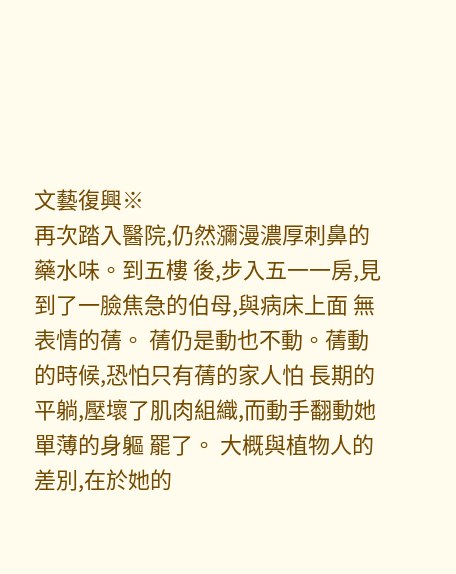文藝復興※
再次踏入醫院,仍然瀰漫濃厚刺鼻的藥水味。到五樓 後,步入五一一房,見到了一臉焦急的伯母,與病床上面 無表情的蒨。 蒨仍是動也不動。蒨動的時候,恐怕只有蒨的家人怕 長期的平躺,壓壞了肌肉組織,而動手翻動她單薄的身軀 罷了。 大概與植物人的差別,在於她的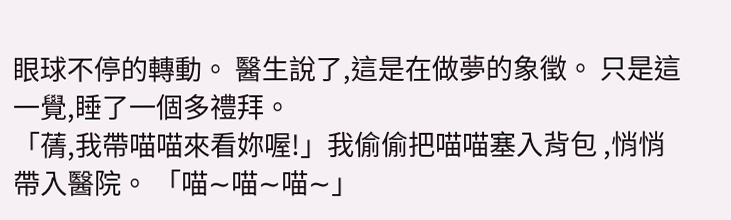眼球不停的轉動。 醫生說了,這是在做夢的象徵。 只是這一覺,睡了一個多禮拜。
「蒨,我帶喵喵來看妳喔!」我偷偷把喵喵塞入背包 ,悄悄帶入醫院。 「喵∼喵∼喵∼」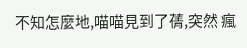不知怎麼地,喵喵見到了蒨,突然 瘋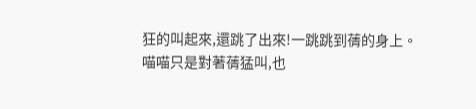狂的叫起來,還跳了出來!一跳跳到蒨的身上。 喵喵只是對著蒨猛叫,也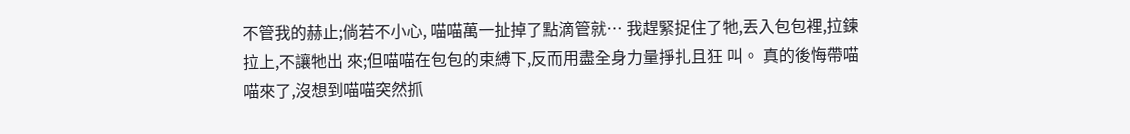不管我的赫止;倘若不小心, 喵喵萬一扯掉了點滴管就… 我趕緊捉住了牠,丟入包包裡,拉鍊拉上,不讓牠出 來;但喵喵在包包的束縛下,反而用盡全身力量掙扎且狂 叫。 真的後悔帶喵喵來了,沒想到喵喵突然抓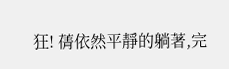狂! 蒨依然平靜的躺著,完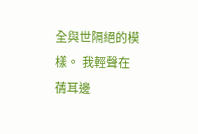全與世隔絕的模樣。 我輕聲在蒨耳邊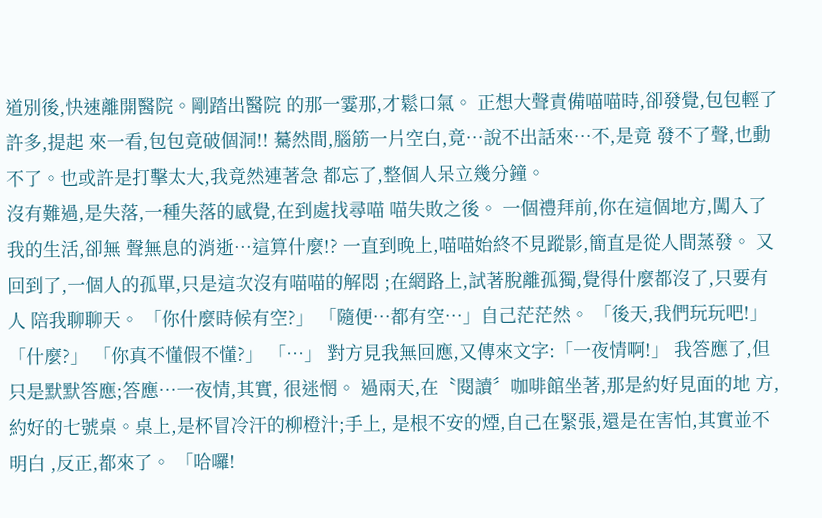道別後,快速離開醫院。剛踏出醫院 的那一霎那,才鬆口氣。 正想大聲責備喵喵時,卻發覺,包包輕了許多,提起 來一看,包包竟破個洞!! 驀然間,腦筋一片空白,竟…說不出話來…不,是竟 發不了聲,也動不了。也或許是打擊太大,我竟然連著急 都忘了,整個人呆立幾分鐘。
沒有難過,是失落,一種失落的感覺,在到處找尋喵 喵失敗之後。 一個禮拜前,你在這個地方,闖入了我的生活,卻無 聲無息的消逝…這算什麼!? 一直到晚上,喵喵始終不見蹤影,簡直是從人間蒸發。 又回到了,一個人的孤單,只是這次沒有喵喵的解悶 ;在網路上,試著脫離孤獨,覺得什麼都沒了,只要有人 陪我聊聊天。 「你什麼時候有空?」 「隨便…都有空…」自己茫茫然。 「後天,我們玩玩吧!」 「什麼?」 「你真不懂假不懂?」 「…」 對方見我無回應,又傳來文字:「一夜情啊!」 我答應了,但只是默默答應;答應…一夜情,其實, 很迷惘。 過兩天,在〝閱讀〞咖啡館坐著,那是約好見面的地 方,約好的七號桌。桌上,是杯冒冷汗的柳橙汁;手上, 是根不安的煙,自己在緊張,還是在害怕,其實並不明白 ,反正,都來了。 「哈囉!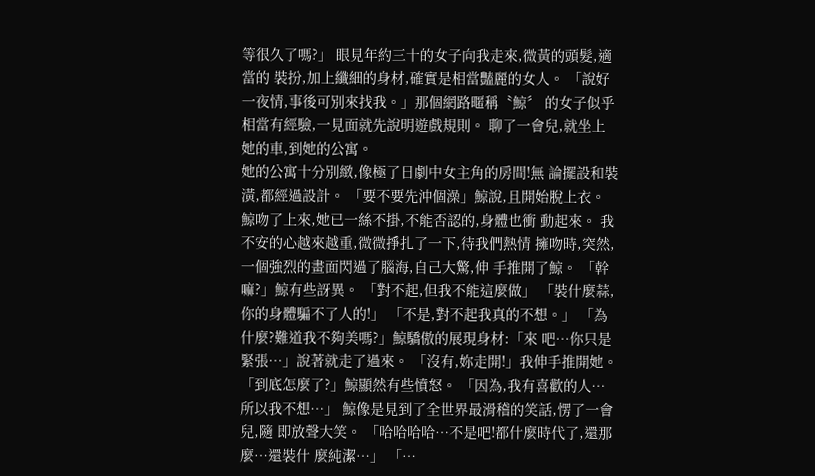等很久了嗎?」 眼見年約三十的女子向我走來,微黃的頭髮,適當的 裝扮,加上纖細的身材,確實是相當豔麗的女人。 「說好一夜情,事後可別來找我。」那個網路暱稱〝鯨〞 的女子似乎相當有經驗,一見面就先說明遊戲規則。 聊了一會兒,就坐上她的車,到她的公寓。
她的公寓十分別緻,像極了日劇中女主角的房間!無 論擺設和裝潢,都經過設計。 「要不要先沖個澡」鯨說,且開始脫上衣。 鯨吻了上來,她已一絲不掛,不能否認的,身體也衝 動起來。 我不安的心越來越重,微微掙扎了一下,待我們熱情 擁吻時,突然,一個強烈的畫面閃過了腦海,自己大驚,伸 手推開了鯨。 「幹嘛?」鯨有些訝異。 「對不起,但我不能這麼做」 「裝什麼蒜,你的身體騙不了人的!」 「不是,對不起我真的不想。」 「為什麼?難道我不夠美嗎?」鯨驕傲的展現身材:「來 吧…你只是緊張…」說著就走了過來。 「沒有,妳走開!」我伸手推開她。 「到底怎麼了?」鯨顯然有些憤怒。 「因為,我有喜歡的人…所以我不想…」 鯨像是見到了全世界最滑稽的笑話,愣了一會兒,隨 即放聲大笑。 「哈哈哈哈…不是吧!都什麼時代了,還那麼…還裝什 麼純潔…」 「…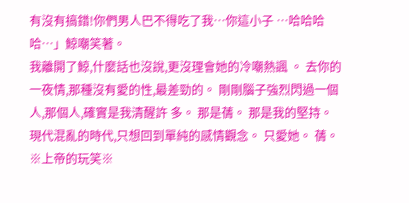有沒有搞錯!你們男人巴不得吃了我…你這小子 …哈哈哈哈…」鯨嘲笑著。
我離開了鯨,什麼話也沒說,更沒理會她的冷嘲熱諷 。 去你的一夜情,那種沒有愛的性,最差勁的。 剛剛腦子強烈閃過一個人,那個人,確實是我清醒許 多。 那是蒨。 那是我的堅持。 現代混亂的時代,只想回到單純的感情觀念。 只愛她。 蒨。 ※上帝的玩笑※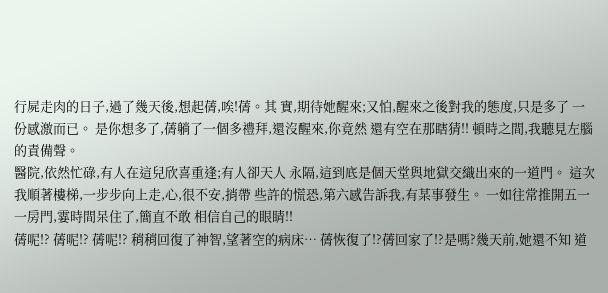行屍走肉的日子,過了幾天後,想起蒨,唉!蒨。其 實,期待她醒來;又怕,醒來之後對我的態度,只是多了 一份感激而已。 是你想多了,蒨躺了一個多禮拜,還沒醒來,你竟然 還有空在那瞎猜!! 頓時之間,我聽見左腦的責備聲。
醫院,依然忙碌,有人在這兒欣喜重逢;有人卻天人 永隔,這到底是個天堂與地獄交織出來的一道門。 這次我順著樓梯,一步步向上走,心,很不安,捎帶 些許的慌恐,第六感告訴我,有某事發生。 一如往常推開五一一房門,霎時間呆住了,簡直不敢 相信自己的眼睛!!
蒨呢!? 蒨呢!? 蒨呢!? 稍稍回復了神智,望著空的病床… 蒨恢復了!?蒨回家了!?是嗎?幾天前,她還不知 道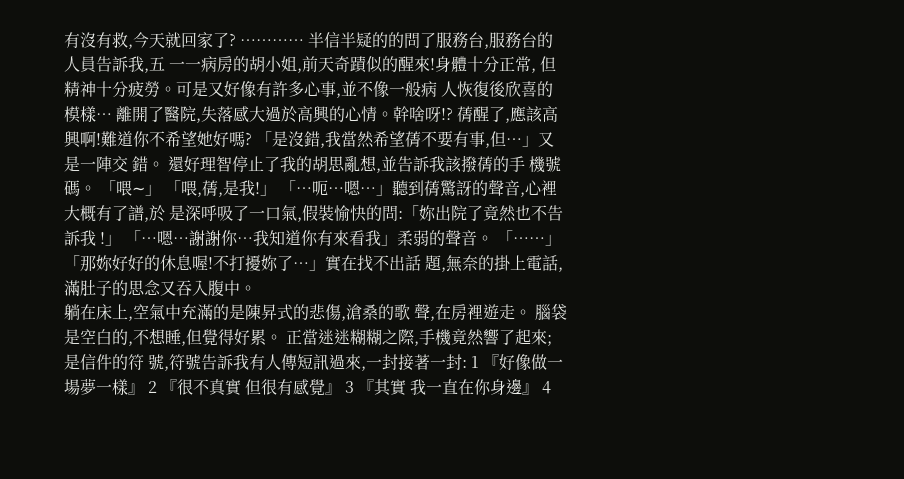有沒有救,今天就回家了? ………… 半信半疑的的問了服務台,服務台的人員告訴我,五 一一病房的胡小姐,前天奇蹟似的醒來!身體十分正常, 但精神十分疲勞。可是又好像有許多心事,並不像一般病 人恢復後欣喜的模樣… 離開了醫院,失落感大過於高興的心情。幹啥呀!? 蒨醒了,應該高興啊!難道你不希望她好嗎? 「是沒錯,我當然希望蒨不要有事,但…」又是一陣交 錯。 還好理智停止了我的胡思亂想,並告訴我該撥蒨的手 機號碼。 「喂∼」 「喂,蒨,是我!」 「…呃…嗯…」聽到蒨驚訝的聲音,心裡大概有了譜,於 是深呼吸了一口氣,假裝愉快的問:「妳出院了竟然也不告訴我 !」 「…嗯…謝謝你…我知道你有來看我」柔弱的聲音。 「……」 「那妳好好的休息喔!不打擾妳了…」實在找不出話 題,無奈的掛上電話,滿肚子的思念又吞入腹中。
躺在床上,空氣中充滿的是陳昇式的悲傷,滄桑的歌 聲,在房裡遊走。 腦袋是空白的,不想睡,但覺得好累。 正當迷迷糊糊之際,手機竟然響了起來;是信件的符 號,符號告訴我有人傳短訊過來,一封接著一封: 1 『好像做一場夢一樣』 2 『很不真實 但很有感覺』 3 『其實 我一直在你身邊』 4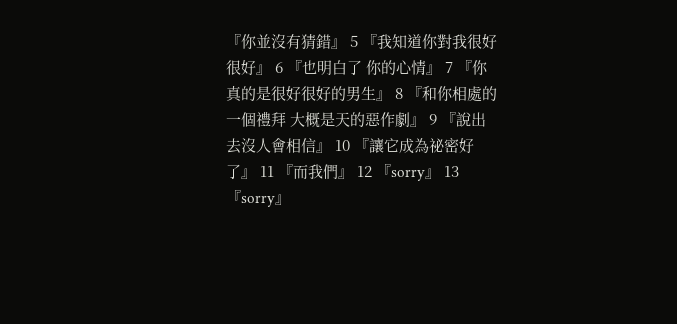『你並沒有猜錯』 5 『我知道你對我很好 很好』 6 『也明白了 你的心情』 7 『你真的是很好很好的男生』 8 『和你相處的一個禮拜 大概是天的惡作劇』 9 『說出去沒人會相信』 10 『讓它成為祕密好了』 11 『而我們』 12 『sorry』 13 『sorry』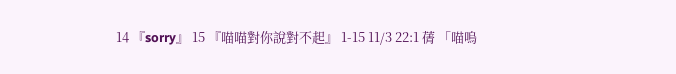14 『sorry』 15 『喵喵對你說對不起』 1-15 11/3 22:1 蒨 「喵嗚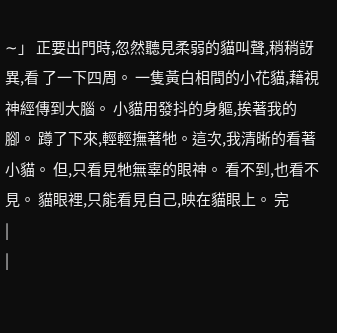∼」 正要出門時,忽然聽見柔弱的貓叫聲,稍稍訝異,看 了一下四周。 一隻黃白相間的小花貓,藉視神經傳到大腦。 小貓用發抖的身軀,挨著我的腳。 蹲了下來,輕輕撫著牠。這次,我清晰的看著小貓。 但,只看見牠無辜的眼神。 看不到,也看不見。 貓眼裡,只能看見自己,映在貓眼上。 完
|
|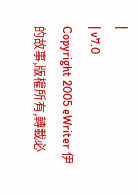|
| v7.0
Copyright 2005 eWriter 伊的故事,版權所有,轉載必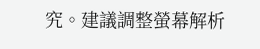究。建議調整螢幕解析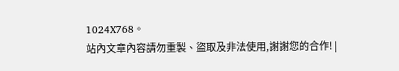1024X768。
站內文章內容請勿重製、盜取及非法使用,謝謝您的合作! |